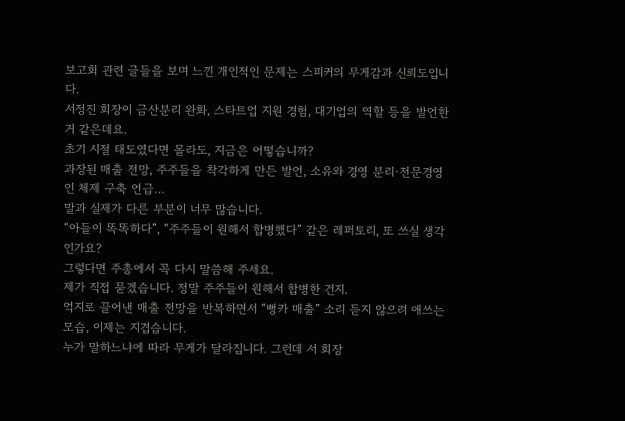보고회 관련 글들을 보며 느낀 개인적인 문제는 스피커의 무게감과 신뢰도입니다.
서정진 회장이 금산분리 완화, 스타트업 지원 경험, 대기업의 역할 등을 발언한거 같은데요.
초기 시절 태도였다면 몰라도, 지금은 어떻습니까?
과장된 매출 전망, 주주들을 착각하게 만든 발언, 소유와 경영 분리·전문경영인 체제 구축 언급…
말과 실제가 다른 부분이 너무 많습니다.
“아들이 똑똑하다”, “주주들이 원해서 합병했다” 같은 레퍼토리, 또 쓰실 생각인가요?
그렇다면 주총에서 꼭 다시 말씀해 주세요.
제가 직접 묻겠습니다. 정말 주주들이 원해서 합병한 건지.
억지로 끌어낸 매출 전망을 반복하면서 “뻥카 매출” 소리 듣지 않으려 애쓰는 모습, 이제는 지겹습니다.
누가 말하느냐에 따라 무게가 달라집니다. 그런데 서 회장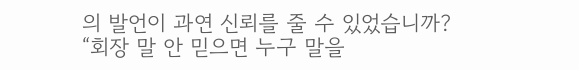의 발언이 과연 신뢰를 줄 수 있었습니까?
“회장 말 안 믿으면 누구 말을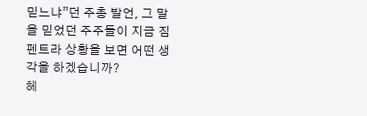믿느냐”던 주총 발언, 그 말을 믿었던 주주들이 지금 짐펜트라 상황을 보면 어떤 생각을 하겠습니까?
헤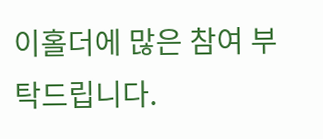이홀더에 많은 참여 부탁드립니다.